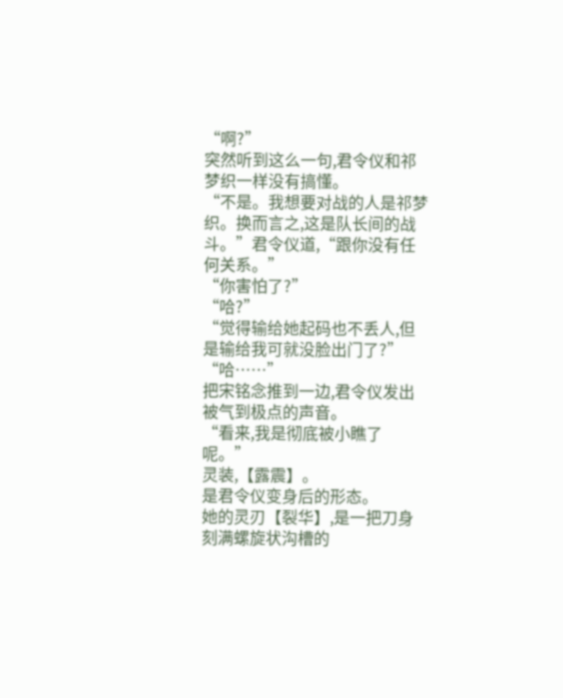“啊?”
突然听到这么一句,君令仪和祁梦织一样没有搞懂。
“不是。我想要对战的人是祁梦织。换而言之,这是队长间的战斗。”君令仪道,“跟你没有任何关系。”
“你害怕了?”
“哈?”
“觉得输给她起码也不丢人,但是输给我可就没脸出门了?”
“哈……”
把宋铭念推到一边,君令仪发出被气到极点的声音。
“看来,我是彻底被小瞧了呢。”
灵装,【露震】。
是君令仪变身后的形态。
她的灵刃【裂华】,是一把刀身刻满螺旋状沟槽的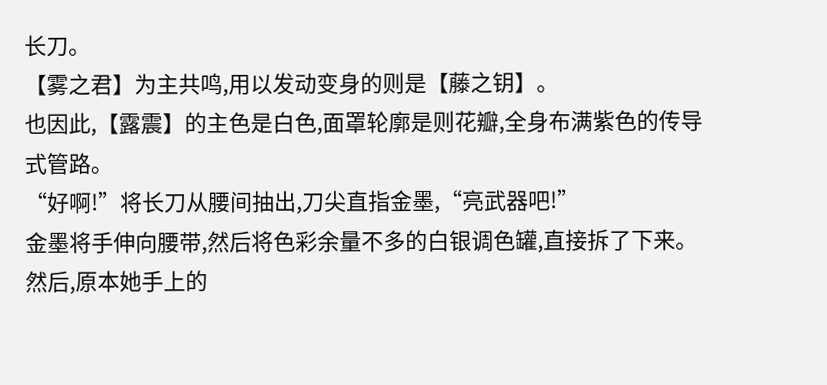长刀。
【雾之君】为主共鸣,用以发动变身的则是【藤之钥】。
也因此,【露震】的主色是白色,面罩轮廓是则花瓣,全身布满紫色的传导式管路。
“好啊!”将长刀从腰间抽出,刀尖直指金墨,“亮武器吧!”
金墨将手伸向腰带,然后将色彩余量不多的白银调色罐,直接拆了下来。
然后,原本她手上的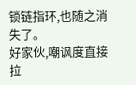锁链指环,也随之消失了。
好家伙,嘲讽度直接拉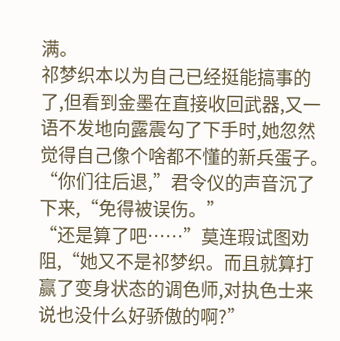满。
祁梦织本以为自己已经挺能搞事的了,但看到金墨在直接收回武器,又一语不发地向露震勾了下手时,她忽然觉得自己像个啥都不懂的新兵蛋子。
“你们往后退,”君令仪的声音沉了下来,“免得被误伤。”
“还是算了吧……”莫连瑕试图劝阻,“她又不是祁梦织。而且就算打赢了变身状态的调色师,对执色士来说也没什么好骄傲的啊?”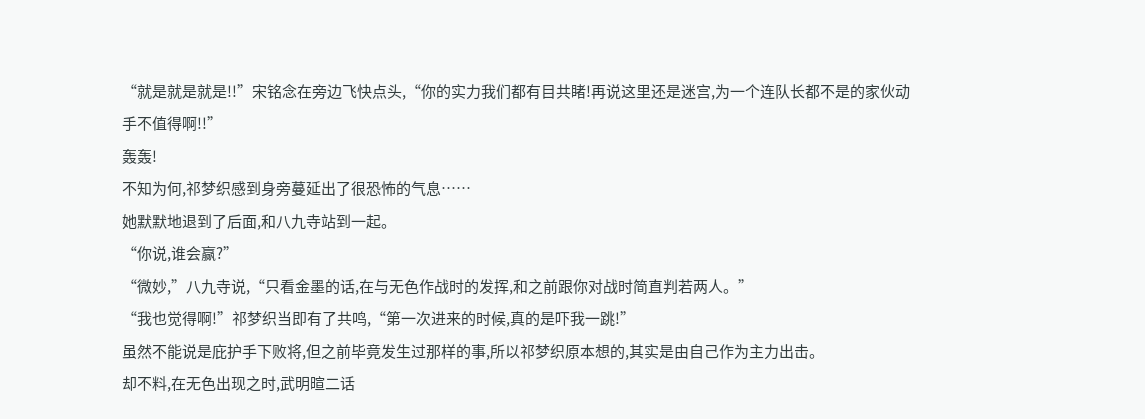“就是就是就是!!”宋铭念在旁边飞快点头,“你的实力我们都有目共睹!再说这里还是迷宫,为一个连队长都不是的家伙动手不值得啊!!”
轰轰!
不知为何,祁梦织感到身旁蔓延出了很恐怖的气息……
她默默地退到了后面,和八九寺站到一起。
“你说,谁会赢?”
“微妙,”八九寺说,“只看金墨的话,在与无色作战时的发挥,和之前跟你对战时简直判若两人。”
“我也觉得啊!”祁梦织当即有了共鸣,“第一次进来的时候,真的是吓我一跳!”
虽然不能说是庇护手下败将,但之前毕竟发生过那样的事,所以祁梦织原本想的,其实是由自己作为主力出击。
却不料,在无色出现之时,武明暄二话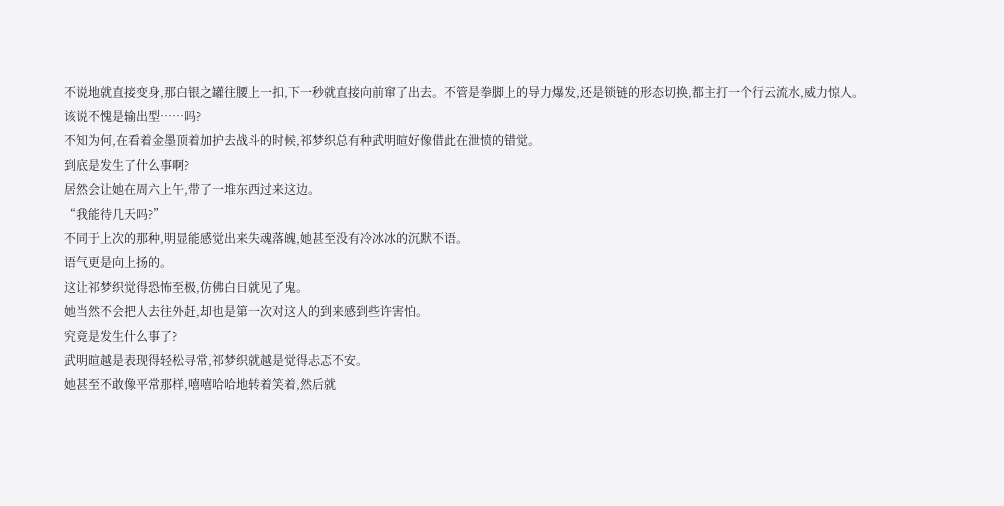不说地就直接变身,那白银之罐往腰上一扣,下一秒就直接向前窜了出去。不管是拳脚上的导力爆发,还是锁链的形态切换,都主打一个行云流水,威力惊人。
该说不愧是输出型……吗?
不知为何,在看着金墨顶着加护去战斗的时候,祁梦织总有种武明暄好像借此在泄愤的错觉。
到底是发生了什么事啊?
居然会让她在周六上午,带了一堆东西过来这边。
“我能待几天吗?”
不同于上次的那种,明显能感觉出来失魂落魄,她甚至没有冷冰冰的沉默不语。
语气更是向上扬的。
这让祁梦织觉得恐怖至极,仿佛白日就见了鬼。
她当然不会把人去往外赶,却也是第一次对这人的到来感到些许害怕。
究竟是发生什么事了?
武明暄越是表现得轻松寻常,祁梦织就越是觉得忐忑不安。
她甚至不敢像平常那样,嘻嘻哈哈地转着笑着,然后就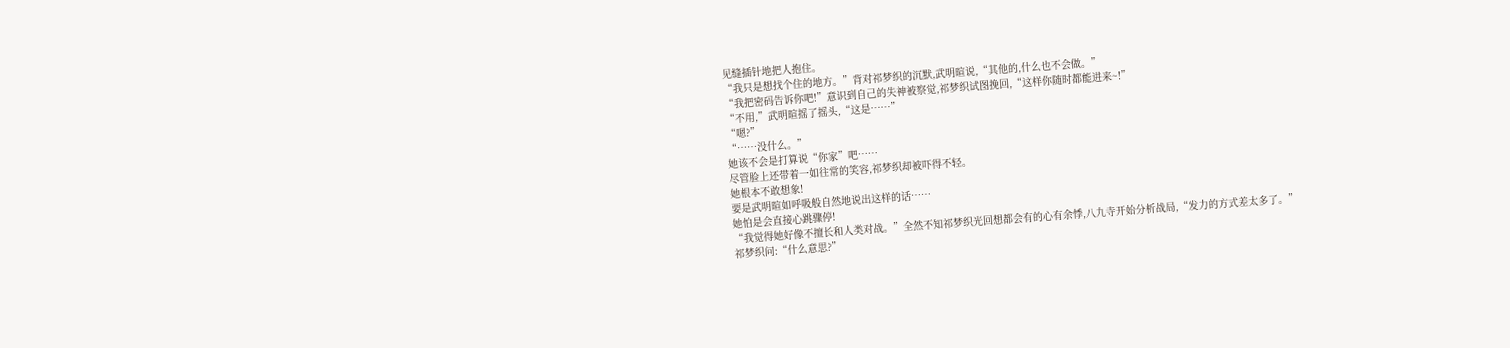见缝插针地把人抱住。
“我只是想找个住的地方。”背对祁梦织的沉默,武明暄说,“其他的,什么也不会做。”
“我把密码告诉你吧!”意识到自己的失神被察觉,祁梦织试图挽回,“这样你随时都能进来~!”
“不用,”武明暄摇了摇头,“这是……”
“嗯?”
“……没什么。”
她该不会是打算说“你家”吧……
尽管脸上还带着一如往常的笑容,祁梦织却被吓得不轻。
她根本不敢想象!
要是武明暄如呼吸般自然地说出这样的话……
她怕是会直接心跳骤停!
“我觉得她好像不擅长和人类对战。”全然不知祁梦织光回想都会有的心有余悸,八九寺开始分析战局,“发力的方式差太多了。”
祁梦织问:“什么意思?”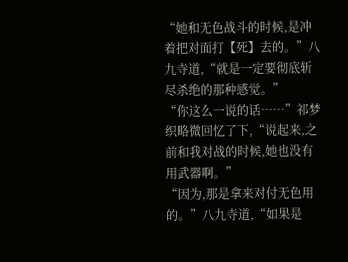“她和无色战斗的时候,是冲着把对面打【死】去的。”八九寺道,“就是一定要彻底斩尽杀绝的那种感觉。”
“你这么一说的话……”祁梦织略微回忆了下,“说起来,之前和我对战的时候,她也没有用武器啊。”
“因为,那是拿来对付无色用的。”八九寺道,“如果是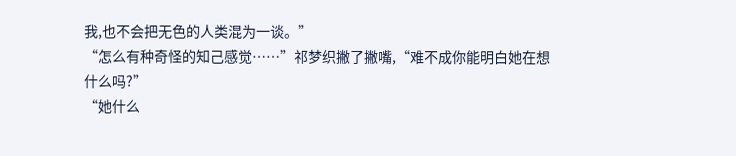我,也不会把无色的人类混为一谈。”
“怎么有种奇怪的知己感觉……”祁梦织撇了撇嘴,“难不成你能明白她在想什么吗?”
“她什么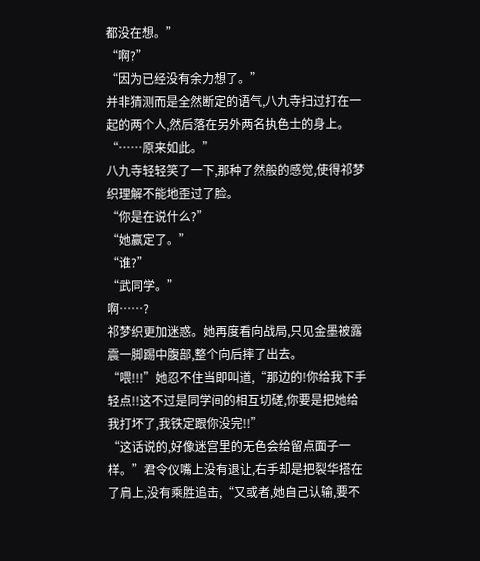都没在想。”
“啊?”
“因为已经没有余力想了。”
并非猜测而是全然断定的语气,八九寺扫过打在一起的两个人,然后落在另外两名执色士的身上。
“……原来如此。”
八九寺轻轻笑了一下,那种了然般的感觉,使得祁梦织理解不能地歪过了脸。
“你是在说什么?”
“她赢定了。”
“谁?”
“武同学。”
啊……?
祁梦织更加迷惑。她再度看向战局,只见金墨被露震一脚踢中腹部,整个向后摔了出去。
“喂!!!”她忍不住当即叫道,“那边的!你给我下手轻点!!这不过是同学间的相互切磋,你要是把她给我打坏了,我铁定跟你没完!!”
“这话说的,好像迷宫里的无色会给留点面子一样。”君令仪嘴上没有退让,右手却是把裂华搭在了肩上,没有乘胜追击,“又或者,她自己认输,要不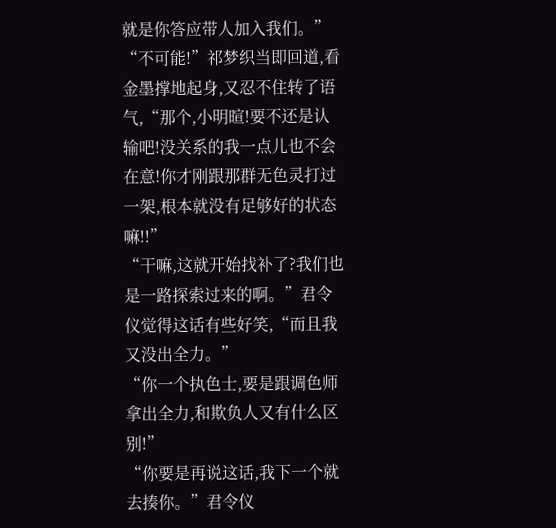就是你答应带人加入我们。”
“不可能!”祁梦织当即回道,看金墨撑地起身,又忍不住转了语气,“那个,小明暄!要不还是认输吧!没关系的我一点儿也不会在意!你才刚跟那群无色灵打过一架,根本就没有足够好的状态嘛!!”
“干嘛,这就开始找补了?我们也是一路探索过来的啊。”君令仪觉得这话有些好笑,“而且我又没出全力。”
“你一个执色士,要是跟调色师拿出全力,和欺负人又有什么区别!”
“你要是再说这话,我下一个就去揍你。”君令仪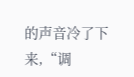的声音冷了下来,“调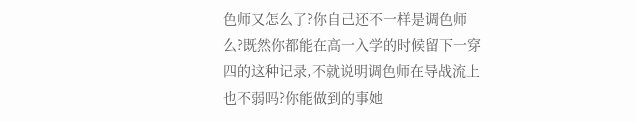色师又怎么了?你自己还不一样是调色师么?既然你都能在高一入学的时候留下一穿四的这种记录,不就说明调色师在导战流上也不弱吗?你能做到的事她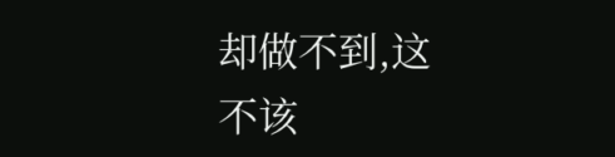却做不到,这不该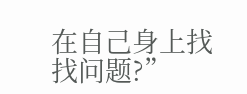在自己身上找找问题?”